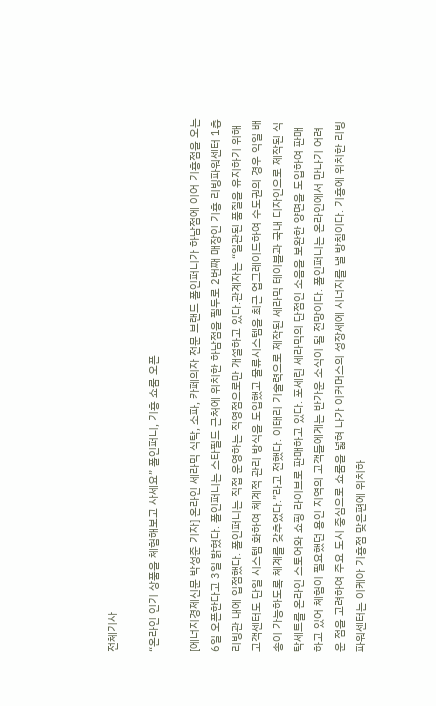전체기사

“온라인 인기 상품을 체험해보고 사세요” 폴인퍼니, 기흥 쇼룸 오픈

[에너지경제신문 박성준 기자] 온라인 세라믹 식탁, 소파, 카페의자 전문 브랜드 폴인퍼니가 하남점에 이어 기흥점을 오는 6일 오픈한다고 3일 밝혔다. 폴인퍼니는 스타필드 근처에 위치한 하남점을 필두로 2번째 매장인 기흥 리빙파워센터 1층 리빙관 내에 입점했다. 폴인퍼니는 직접 운영하는 직영점으로만 개설하고 있다.관계자는 “일관된 품질을 유지하기 위해 고객센터도 단일 시스템 화하여 체계적 관리 방식을 도입했고 물류시스템을 최근 업그레이드하여 수도권의 경우 익일 배송이 가능하도록 체계를 갖추었다.”라고 전했다. 이태리 기술력으로 제작된 세라믹 테이블과 국내 디자인으로 제작된 식탁세트를 온라인 스토어와 쇼핑 라이브로 판매하고 있다. 포세린 세라믹의 단점인 소음을 보완한 양면을 도입하여 판매하고 있어 체험이 필요했던 용인 지역의 고객들에게는 반가운 소식이 될 전망이다. 폴인퍼니는 온라인에서 만나기 어려운 점을 고려하여 주요 도시 중심으로 쇼룸을 넓혀 나가 이커머스의 성장세에 시너지를 낼 방침이다. 기흥에 위치한 리빙파워센터는 이케아 기흥점 맞은편에 위치하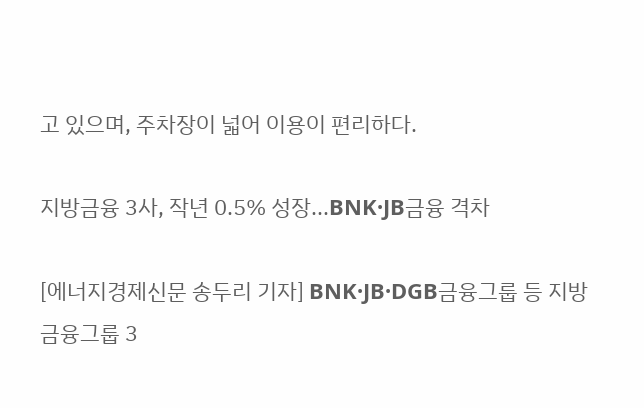고 있으며, 주차장이 넓어 이용이 편리하다.

지방금융 3사, 작년 0.5% 성장...BNK·JB금융 격차

[에너지경제신문 송두리 기자] BNK·JB·DGB금융그룹 등 지방금융그룹 3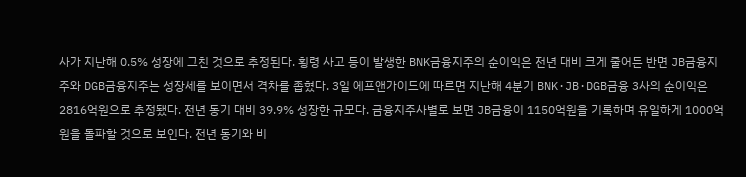사가 지난해 0.5% 성장에 그친 것으로 추정된다. 횡령 사고 등이 발생한 BNK금융지주의 순이익은 전년 대비 크게 줄어든 반면 JB금융지주와 DGB금융지주는 성장세를 보이면서 격차를 좁혔다. 3일 에프앤가이드에 따르면 지난해 4분기 BNK·JB·DGB금융 3사의 순이익은 2816억원으로 추정됐다. 전년 동기 대비 39.9% 성장한 규모다. 금융지주사별로 보면 JB금융이 1150억원을 기록하며 유일하게 1000억원을 돌파할 것으로 보인다. 전년 동기와 비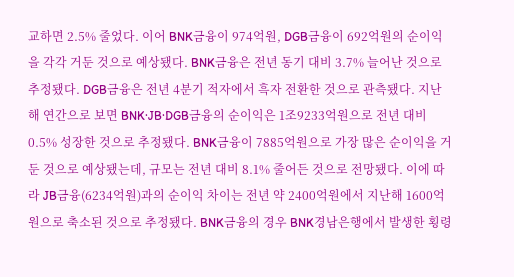교하면 2.5% 줄었다. 이어 BNK금융이 974억원, DGB금융이 692억원의 순이익을 각각 거둔 것으로 예상됐다. BNK금융은 전년 동기 대비 3.7% 늘어난 것으로 추정됐다. DGB금융은 전년 4분기 적자에서 흑자 전환한 것으로 관측됐다. 지난해 연간으로 보면 BNK·JB·DGB금융의 순이익은 1조9233억원으로 전년 대비 0.5% 성장한 것으로 추정됐다. BNK금융이 7885억원으로 가장 많은 순이익을 거둔 것으로 예상됐는데, 규모는 전년 대비 8.1% 줄어든 것으로 전망됐다. 이에 따라 JB금융(6234억원)과의 순이익 차이는 전년 약 2400억원에서 지난해 1600억원으로 축소된 것으로 추정됐다. BNK금융의 경우 BNK경남은행에서 발생한 횡령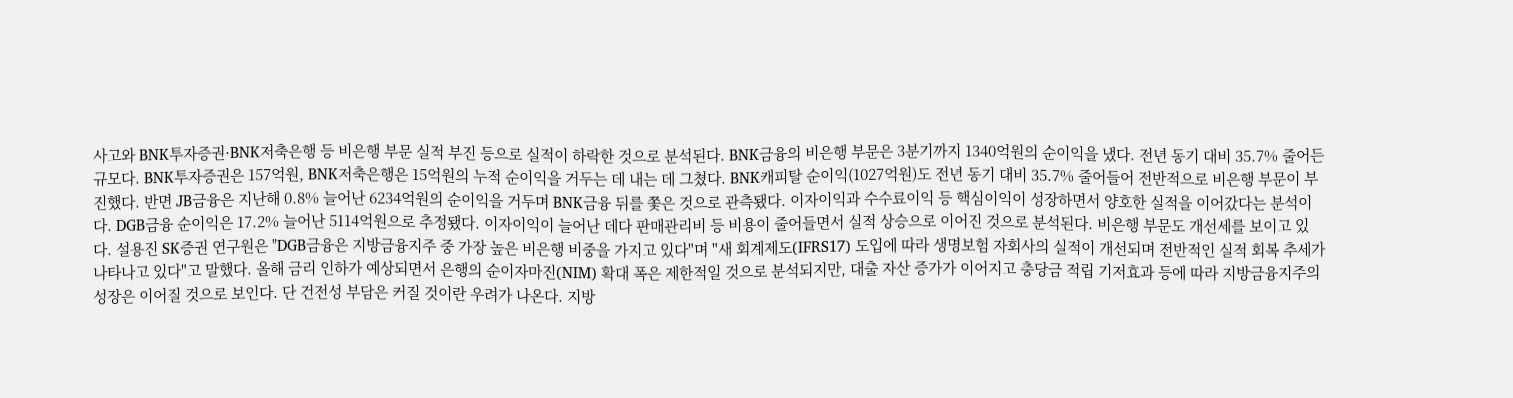사고와 BNK투자증권·BNK저축은행 등 비은행 부문 실적 부진 등으로 실적이 하락한 것으로 분석된다. BNK금융의 비은행 부문은 3분기까지 1340억원의 순이익을 냈다. 전년 동기 대비 35.7% 줄어든 규모다. BNK투자증권은 157억원, BNK저축은행은 15억원의 누적 순이익을 거두는 데 내는 데 그쳤다. BNK캐피탈 순이익(1027억원)도 전년 동기 대비 35.7% 줄어들어 전반적으로 비은행 부문이 부진했다. 반면 JB금융은 지난해 0.8% 늘어난 6234억원의 순이익을 거두며 BNK금융 뒤를 쫓은 것으로 관측됐다. 이자이익과 수수료이익 등 핵심이익이 성장하면서 양호한 실적을 이어갔다는 분석이다. DGB금융 순이익은 17.2% 늘어난 5114억원으로 추정됐다. 이자이익이 늘어난 데다 판매관리비 등 비용이 줄어들면서 실적 상승으로 이어진 것으로 분석된다. 비은행 부문도 개선세를 보이고 있다. 설용진 SK증권 연구원은 "DGB금융은 지방금융지주 중 가장 높은 비은행 비중을 가지고 있다"며 "새 회계제도(IFRS17) 도입에 따라 생명보험 자회사의 실적이 개선되며 전반적인 실적 회복 추세가 나타나고 있다"고 말했다. 올해 금리 인하가 예상되면서 은행의 순이자마진(NIM) 확대 폭은 제한적일 것으로 분석되지만, 대출 자산 증가가 이어지고 충당금 적립 기저효과 등에 따라 지방금융지주의 성장은 이어질 것으로 보인다. 단 건전성 부담은 커질 것이란 우려가 나온다. 지방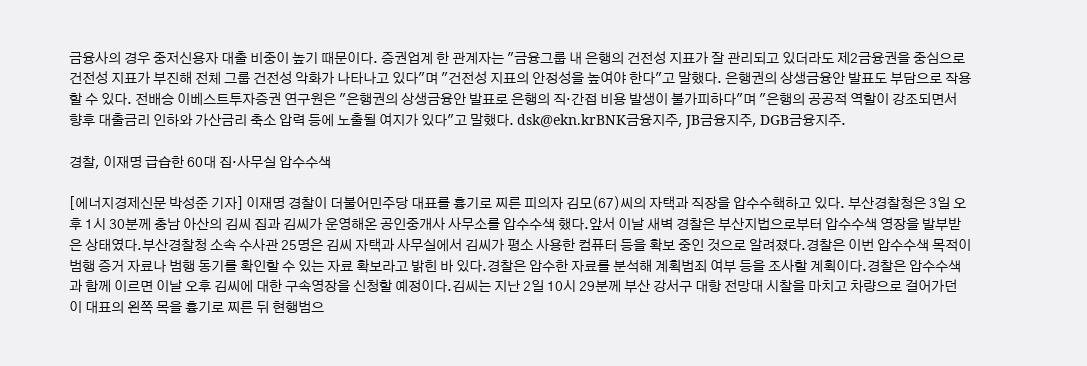금융사의 경우 중저신용자 대출 비중이 높기 때문이다. 증권업계 한 관계자는 "금융그룹 내 은행의 건전성 지표가 잘 관리되고 있더라도 제2금융권을 중심으로 건전성 지표가 부진해 전체 그룹 건전성 악화가 나타나고 있다"며 "건전성 지표의 안정성을 높여야 한다"고 말했다. 은행권의 상생금융안 발표도 부담으로 작용할 수 있다. 전배승 이베스트투자증권 연구원은 "은행권의 상생금융안 발표로 은행의 직·간접 비용 발생이 불가피하다"며 "은행의 공공적 역할이 강조되면서 향후 대출금리 인하와 가산금리 축소 압력 등에 노출될 여지가 있다"고 말했다. dsk@ekn.krBNK금융지주, JB금융지주, DGB금융지주.

경찰, 이재명 급습한 60대 집·사무실 압수수색

[에너지경제신문 박성준 기자] 이재명 경찰이 더불어민주당 대표를 흉기로 찌른 피의자 김모(67)씨의 자택과 직장을 압수수핵하고 있다. 부산경찰청은 3일 오후 1시 30분께 충남 아산의 김씨 집과 김씨가 운영해온 공인중개사 사무소를 압수수색 했다.앞서 이날 새벽 경찰은 부산지법으로부터 압수수색 영장을 발부받은 상태였다.부산경찰청 소속 수사관 25명은 김씨 자택과 사무실에서 김씨가 평소 사용한 컴퓨터 등을 확보 중인 것으로 알려졌다.경찰은 이번 압수수색 목적이 범행 증거 자료나 범행 동기를 확인할 수 있는 자료 확보라고 밝힌 바 있다.경찰은 압수한 자료를 분석해 계획범죄 여부 등을 조사할 계획이다.경찰은 압수수색과 함께 이르면 이날 오후 김씨에 대한 구속영장을 신청할 예정이다.김씨는 지난 2일 10시 29분께 부산 강서구 대항 전망대 시찰을 마치고 차량으로 걸어가던 이 대표의 왼쪽 목을 흉기로 찌른 뒤 현행범으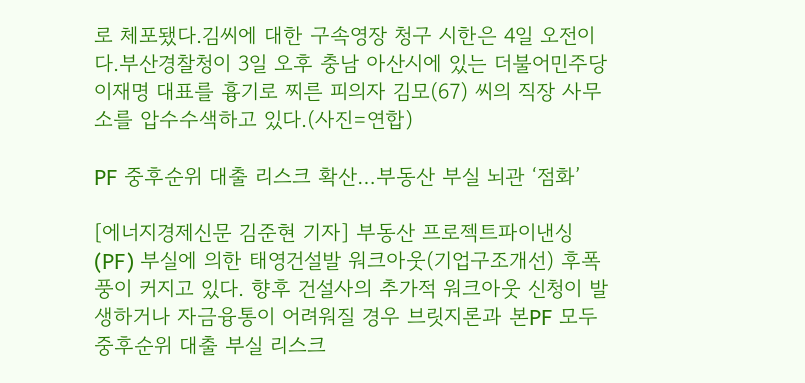로 체포됐다.김씨에 대한 구속영장 청구 시한은 4일 오전이다.부산경찰청이 3일 오후 충남 아산시에 있는 더불어민주당 이재명 대표를 흉기로 찌른 피의자 김모(67) 씨의 직장 사무소를 압수수색하고 있다.(사진=연합)

PF 중후순위 대출 리스크 확산…부동산 부실 뇌관 ‘점화’

[에너지경제신문 김준현 기자] 부동산 프로젝트파이낸싱(PF) 부실에 의한 태영건설발 워크아웃(기업구조개선) 후폭풍이 커지고 있다. 향후 건설사의 추가적 워크아웃 신청이 발생하거나 자금융통이 어려워질 경우 브릿지론과 본PF 모두 중후순위 대출 부실 리스크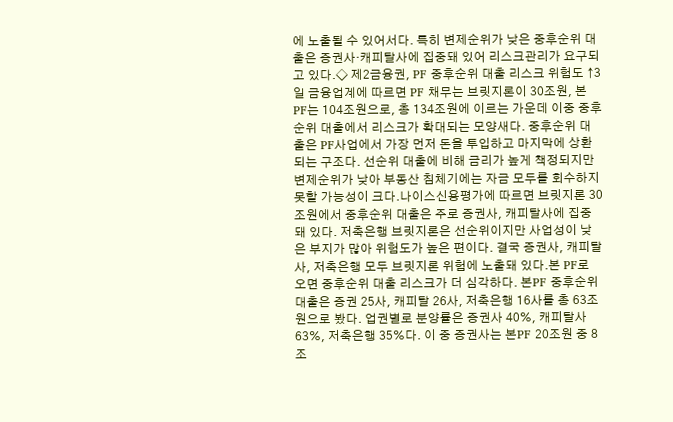에 노출될 수 있어서다. 특히 변제순위가 낮은 중후순위 대출은 증권사·캐피탈사에 집중돼 있어 리스크관리가 요구되고 있다.◇ 제2금융권, PF 중후순위 대출 리스크 위험도 ↑3일 금융업계에 따르면 PF 채무는 브릿지론이 30조원, 본 PF는 104조원으로, 총 134조원에 이르는 가운데 이중 중후순위 대출에서 리스크가 확대되는 모양새다. 중후순위 대출은 PF사업에서 가장 먼저 돈을 투입하고 마지막에 상환되는 구조다. 선순위 대출에 비해 금리가 높게 책정되지만 변제순위가 낮아 부동산 침체기에는 자금 모두를 회수하지 못할 가능성이 크다.나이스신용평가에 따르면 브릿지론 30조원에서 중후순위 대출은 주로 증권사, 캐피탈사에 집중돼 있다. 저축은행 브릿지론은 선순위이지만 사업성이 낮은 부지가 많아 위험도가 높은 편이다. 결국 증권사, 캐피탈사, 저축은행 모두 브릿지론 위험에 노출돼 있다.본 PF로 오면 중후순위 대출 리스크가 더 심각하다. 본PF 중후순위 대출은 증권 25사, 캐피탈 26사, 저축은행 16사를 총 63조원으로 봤다. 업권별로 분양률은 증권사 40%, 캐피탈사 63%, 저축은행 35%다. 이 중 증권사는 본PF 20조원 중 8조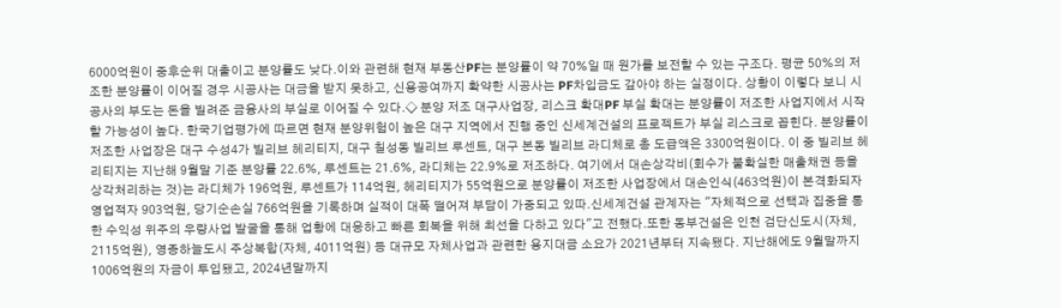6000억원이 중후순위 대출이고 분양률도 낮다.이와 관련해 현재 부동산PF는 분양률이 약 70%일 때 원가를 보전할 수 있는 구조다. 평균 50%의 저조한 분양률이 이어질 경우 시공사는 대금을 받지 못하고, 신용공여까지 확약한 시공사는 PF차입금도 갚아야 하는 실정이다. 상황이 이렇다 보니 시공사의 부도는 돈을 빌려준 금융사의 부실로 이어질 수 있다.◇ 분양 저조 대구사업장, 리스크 확대PF 부실 확대는 분양률이 저조한 사업지에서 시작할 가능성이 높다. 한국기업평가에 따르면 현재 분양위험이 높은 대구 지역에서 진행 중인 신세계건설의 프로젝트가 부실 리스크로 꼽힌다. 분양률이 저조한 사업장은 대구 수성4가 빌리브 헤리티지, 대구 칠성동 빌리브 루센트, 대구 본동 빌리브 라디체로 총 도급액은 3300억원이다. 이 중 빌리브 헤리티지는 지난해 9월말 기준 분양률 22.6%, 루센트는 21.6%, 라디체는 22.9%로 저조하다. 여기에서 대손상각비(회수가 불확실한 매출채권 등을 상각처리하는 것)는 라디체가 196억원, 루센트가 114억원, 헤리티지가 55억원으로 분양률이 저조한 사업장에서 대손인식(463억원)이 본격화되자 영업적자 903억원, 당기순손실 766억원을 기록하며 실적이 대폭 떨어져 부담이 가중되고 있따.신세계건설 관계자는 "자체적으로 선택과 집중을 통한 수익성 위주의 우량사업 발굴을 통해 업황에 대응하고 빠른 회복을 위해 최선을 다하고 있다"고 전했다.또한 동부건설은 인천 검단신도시(자체, 2115억원), 영종하늘도시 주상복합(자체, 4011억원) 등 대규모 자체사업과 관련한 용지대금 소요가 2021년부터 지속됐다. 지난해에도 9월말까지 1006억원의 자금이 투입됐고, 2024년말까지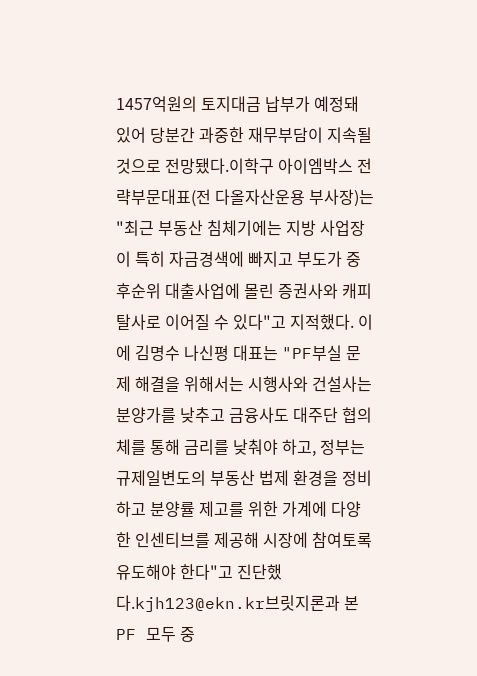1457억원의 토지대금 납부가 예정돼 있어 당분간 과중한 재무부담이 지속될 것으로 전망됐다.이학구 아이엠박스 전략부문대표(전 다올자산운용 부사장)는 "최근 부동산 침체기에는 지방 사업장이 특히 자금경색에 빠지고 부도가 중후순위 대출사업에 몰린 증권사와 캐피탈사로 이어질 수 있다"고 지적했다. 이에 김명수 나신평 대표는 "PF부실 문제 해결을 위해서는 시행사와 건설사는 분양가를 낮추고 금융사도 대주단 협의체를 통해 금리를 낮춰야 하고, 정부는 규제일변도의 부동산 법제 환경을 정비하고 분양률 제고를 위한 가계에 다양한 인센티브를 제공해 시장에 참여토록 유도해야 한다"고 진단했다.kjh123@ekn.kr브릿지론과 본PF 모두 중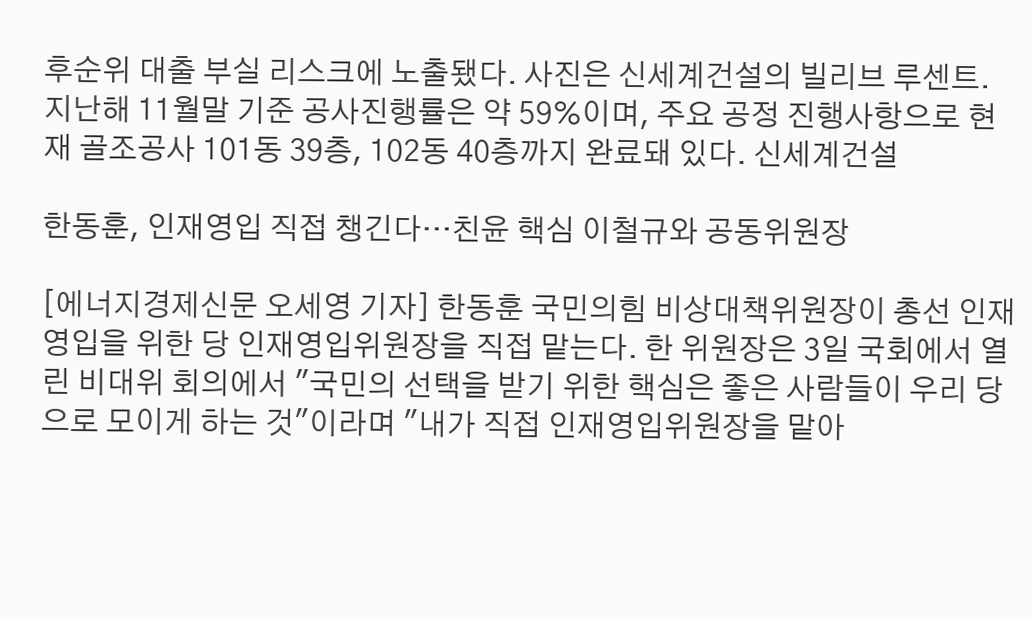후순위 대출 부실 리스크에 노출됐다. 사진은 신세계건설의 빌리브 루센트. 지난해 11월말 기준 공사진행률은 약 59%이며, 주요 공정 진행사항으로 현재 골조공사 101동 39층, 102동 40층까지 완료돼 있다. 신세계건설

한동훈, 인재영입 직접 챙긴다…친윤 핵심 이철규와 공동위원장

[에너지경제신문 오세영 기자] 한동훈 국민의힘 비상대책위원장이 총선 인재 영입을 위한 당 인재영입위원장을 직접 맡는다. 한 위원장은 3일 국회에서 열린 비대위 회의에서 "국민의 선택을 받기 위한 핵심은 좋은 사람들이 우리 당으로 모이게 하는 것"이라며 "내가 직접 인재영입위원장을 맡아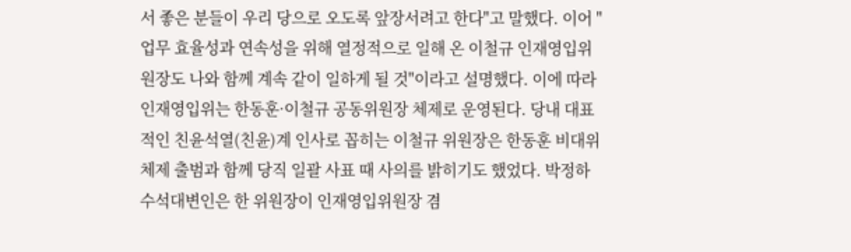서 좋은 분들이 우리 당으로 오도록 앞장서려고 한다"고 말했다. 이어 "업무 효율성과 연속성을 위해 열정적으로 일해 온 이철규 인재영입위원장도 나와 함께 계속 같이 일하게 될 것"이라고 설명했다. 이에 따라 인재영입위는 한동훈·이철규 공동위원장 체제로 운영된다. 당내 대표적인 친윤석열(친윤)계 인사로 꼽히는 이철규 위원장은 한동훈 비대위체제 출범과 함께 당직 일괄 사표 때 사의를 밝히기도 했었다. 박정하 수석대변인은 한 위원장이 인재영입위원장 겸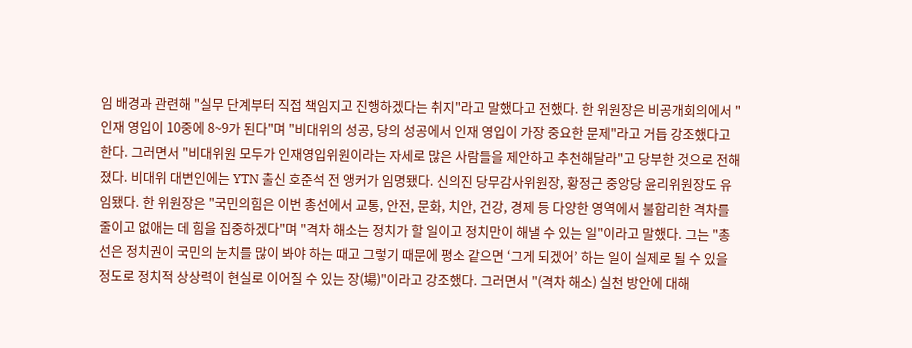임 배경과 관련해 "실무 단계부터 직접 책임지고 진행하겠다는 취지"라고 말했다고 전했다. 한 위원장은 비공개회의에서 "인재 영입이 10중에 8~9가 된다"며 "비대위의 성공, 당의 성공에서 인재 영입이 가장 중요한 문제"라고 거듭 강조했다고 한다. 그러면서 "비대위원 모두가 인재영입위원이라는 자세로 많은 사람들을 제안하고 추천해달라"고 당부한 것으로 전해졌다. 비대위 대변인에는 YTN 출신 호준석 전 앵커가 임명됐다. 신의진 당무감사위원장, 황정근 중앙당 윤리위원장도 유임됐다. 한 위원장은 "국민의힘은 이번 총선에서 교통, 안전, 문화, 치안, 건강, 경제 등 다양한 영역에서 불합리한 격차를 줄이고 없애는 데 힘을 집중하겠다"며 "격차 해소는 정치가 할 일이고 정치만이 해낼 수 있는 일"이라고 말했다. 그는 "총선은 정치권이 국민의 눈치를 많이 봐야 하는 때고 그렇기 때문에 평소 같으면 ‘그게 되겠어’ 하는 일이 실제로 될 수 있을 정도로 정치적 상상력이 현실로 이어질 수 있는 장(場)"이라고 강조했다. 그러면서 "(격차 해소) 실천 방안에 대해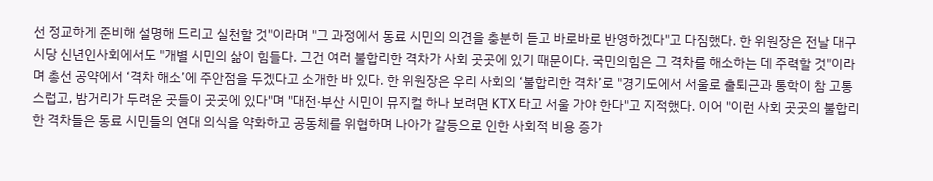선 정교하게 준비해 설명해 드리고 실천할 것"이라며 "그 과정에서 동료 시민의 의견을 충분히 듣고 바로바로 반영하겠다"고 다짐했다. 한 위원장은 전날 대구시당 신년인사회에서도 "개별 시민의 삶이 힘들다. 그건 여러 불합리한 격차가 사회 곳곳에 있기 때문이다. 국민의힘은 그 격차를 해소하는 데 주력할 것"이라며 총선 공약에서 ‘격차 해소’에 주안점을 두겠다고 소개한 바 있다. 한 위원장은 우리 사회의 ‘불합리한 격차’로 "경기도에서 서울로 출퇴근과 통학이 참 고통스럽고, 밤거리가 두려운 곳들이 곳곳에 있다"며 "대전·부산 시민이 뮤지컬 하나 보려면 KTX 타고 서울 가야 한다"고 지적했다. 이어 "이런 사회 곳곳의 불합리한 격차들은 동료 시민들의 연대 의식을 약화하고 공동체를 위협하며 나아가 갈등으로 인한 사회적 비용 증가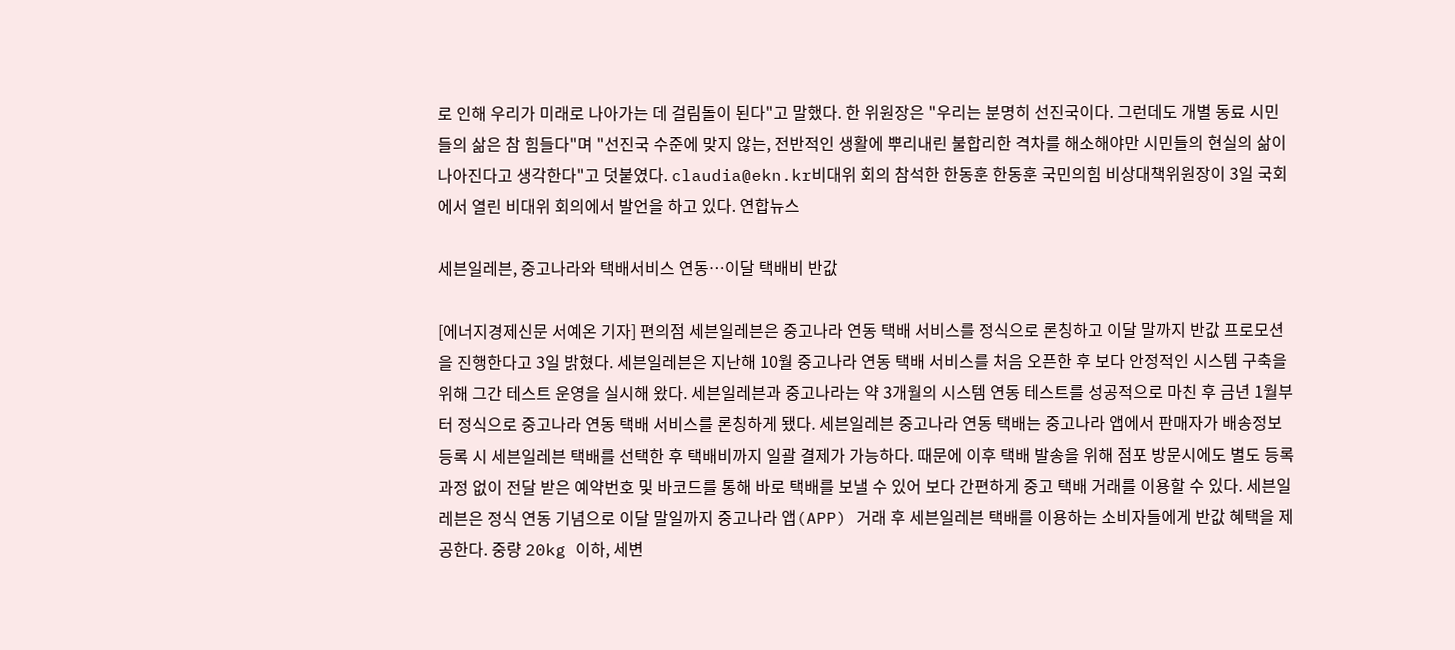로 인해 우리가 미래로 나아가는 데 걸림돌이 된다"고 말했다. 한 위원장은 "우리는 분명히 선진국이다. 그런데도 개별 동료 시민들의 삶은 참 힘들다"며 "선진국 수준에 맞지 않는, 전반적인 생활에 뿌리내린 불합리한 격차를 해소해야만 시민들의 현실의 삶이 나아진다고 생각한다"고 덧붙였다. claudia@ekn.kr비대위 회의 참석한 한동훈 한동훈 국민의힘 비상대책위원장이 3일 국회에서 열린 비대위 회의에서 발언을 하고 있다. 연합뉴스

세븐일레븐, 중고나라와 택배서비스 연동…이달 택배비 반값

[에너지경제신문 서예온 기자] 편의점 세븐일레븐은 중고나라 연동 택배 서비스를 정식으로 론칭하고 이달 말까지 반값 프로모션을 진행한다고 3일 밝혔다. 세븐일레븐은 지난해 10월 중고나라 연동 택배 서비스를 처음 오픈한 후 보다 안정적인 시스템 구축을 위해 그간 테스트 운영을 실시해 왔다. 세븐일레븐과 중고나라는 약 3개월의 시스템 연동 테스트를 성공적으로 마친 후 금년 1월부터 정식으로 중고나라 연동 택배 서비스를 론칭하게 됐다. 세븐일레븐 중고나라 연동 택배는 중고나라 앱에서 판매자가 배송정보 등록 시 세븐일레븐 택배를 선택한 후 택배비까지 일괄 결제가 가능하다. 때문에 이후 택배 발송을 위해 점포 방문시에도 별도 등록 과정 없이 전달 받은 예약번호 및 바코드를 통해 바로 택배를 보낼 수 있어 보다 간편하게 중고 택배 거래를 이용할 수 있다. 세븐일레븐은 정식 연동 기념으로 이달 말일까지 중고나라 앱(APP) 거래 후 세븐일레븐 택배를 이용하는 소비자들에게 반값 혜택을 제공한다. 중량 20kg 이하, 세변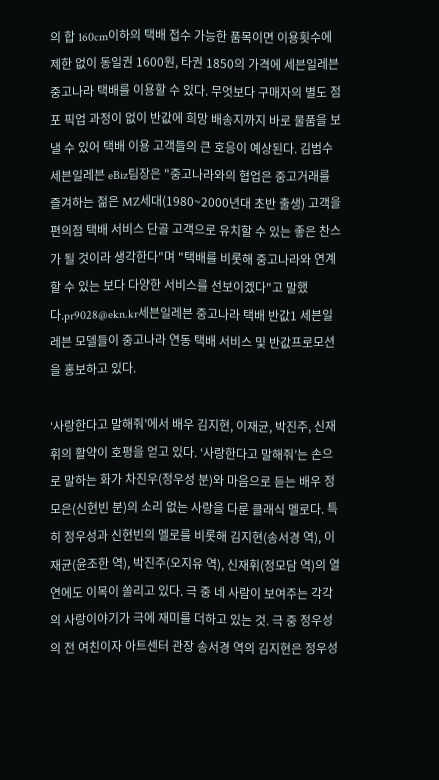의 합 160cm이하의 택배 접수 가능한 품목이면 이용횟수에 제한 없이 동일권 1600원, 타권 1850의 가격에 세븐일레븐 중고나라 택배를 이용할 수 있다. 무엇보다 구매자의 별도 점포 픽업 과정이 없이 반값에 희망 배송지까지 바로 물품을 보낼 수 있어 택배 이용 고객들의 큰 호응이 예상된다. 김범수 세븐일레븐 eBiz팀장은 "중고나라와의 협업은 중고거래를 즐겨하는 젊은 MZ세대(1980~2000년대 초반 출생) 고객을 편의점 택배 서비스 단골 고객으로 유치할 수 있는 좋은 찬스가 될 것이라 생각한다"며 "택배를 비롯해 중고나라와 연계할 수 있는 보다 다양한 서비스를 선보이겠다"고 말했다.pr9028@ekn.kr세븐일레븐 중고나라 택배 반값1 세븐일레븐 모델들이 중고나라 연동 택배 서비스 및 반값프로모션을 홍보하고 있다.

‘사랑한다고 말해줘’에서 배우 김지현, 이재균, 박진주, 신재휘의 활약이 호평을 얻고 있다. ‘사랑한다고 말해줘’는 손으로 말하는 화가 차진우(정우성 분)와 마음으로 듣는 배우 정모은(신현빈 분)의 소리 없는 사랑을 다룬 클래식 멜로다. 특히 정우성과 신현빈의 멜로를 비롯해 김지현(송서경 역), 이재균(윤조한 역), 박진주(오지유 역), 신재휘(정모담 역)의 열연에도 이목이 쏠리고 있다. 극 중 네 사람이 보여주는 각각의 사랑이야기가 극에 재미를 더하고 있는 것. 극 중 정우성의 전 여친이자 아트센터 관장 송서경 역의 김지현은 정우성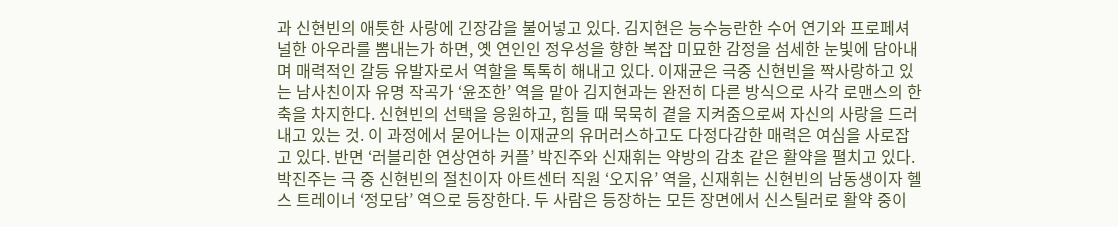과 신현빈의 애틋한 사랑에 긴장감을 불어넣고 있다. 김지현은 능수능란한 수어 연기와 프로페셔널한 아우라를 뽐내는가 하면, 옛 연인인 정우성을 향한 복잡 미묘한 감정을 섬세한 눈빛에 담아내며 매력적인 갈등 유발자로서 역할을 톡톡히 해내고 있다. 이재균은 극중 신현빈을 짝사랑하고 있는 남사친이자 유명 작곡가 ‘윤조한’ 역을 맡아 김지현과는 완전히 다른 방식으로 사각 로맨스의 한 축을 차지한다. 신현빈의 선택을 응원하고, 힘들 때 묵묵히 곁을 지켜줌으로써 자신의 사랑을 드러내고 있는 것. 이 과정에서 묻어나는 이재균의 유머러스하고도 다정다감한 매력은 여심을 사로잡고 있다. 반면 ‘러블리한 연상연하 커플’ 박진주와 신재휘는 약방의 감초 같은 활약을 펼치고 있다. 박진주는 극 중 신현빈의 절친이자 아트센터 직원 ‘오지유’ 역을, 신재휘는 신현빈의 남동생이자 헬스 트레이너 ‘정모담’ 역으로 등장한다. 두 사람은 등장하는 모든 장면에서 신스틸러로 활약 중이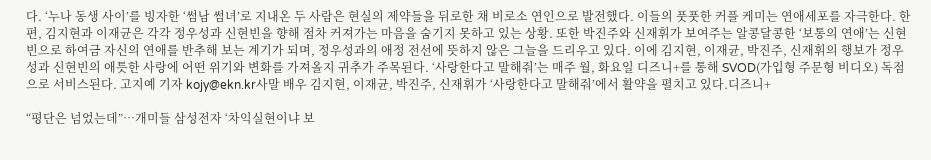다. ‘누나 동생 사이’를 빙자한 ‘썸남 썸녀’로 지내온 두 사람은 현실의 제약들을 뒤로한 채 비로소 연인으로 발전했다. 이들의 풋풋한 커플 케미는 연애세포를 자극한다. 한편, 김지현과 이재균은 각각 정우성과 신현빈을 향해 점차 커져가는 마음을 숨기지 못하고 있는 상황. 또한 박진주와 신재휘가 보여주는 알콩달콩한 ‘보통의 연애’는 신현빈으로 하여금 자신의 연애를 반추해 보는 계기가 되며, 정우성과의 애정 전선에 뜻하지 않은 그늘을 드리우고 있다. 이에 김지현, 이재균, 박진주, 신재휘의 행보가 정우성과 신현빈의 애틋한 사랑에 어떤 위기와 변화를 가져올지 귀추가 주목된다. ‘사랑한다고 말해줘’는 매주 월, 화요일 디즈니+를 통해 SVOD(가입형 주문형 비디오) 독점으로 서비스된다. 고지예 기자 kojy@ekn.kr사말 배우 김지현, 이재균, 박진주, 신재휘가 ‘사랑한다고 말해줘’에서 활약을 펼치고 있다.디즈니+

“평단은 넘었는데”…개미들 삼성전자 ‘차익실현이냐 보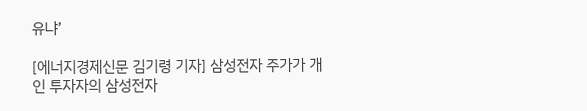유냐’

[에너지경제신문 김기령 기자] 삼성전자 주가가 개인 투자자의 삼성전자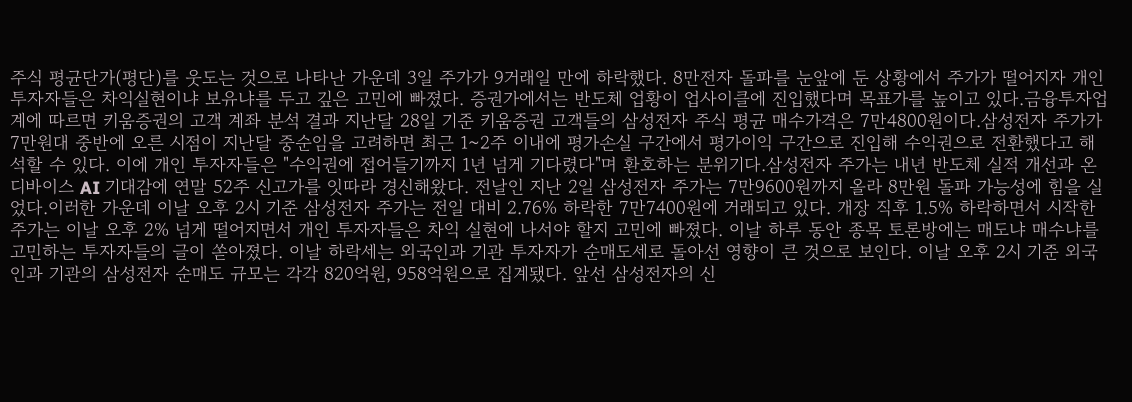주식 평균단가(평단)를 웃도는 것으로 나타난 가운데 3일 주가가 9거래일 만에 하락했다. 8만전자 돌파를 눈앞에 둔 상황에서 주가가 떨어지자 개인 투자자들은 차익실현이냐 보유냐를 두고 깊은 고민에 빠졌다. 증권가에서는 반도체 업황이 업사이클에 진입했다며 목표가를 높이고 있다.금융투자업계에 따르면 키움증권의 고객 계좌 분석 결과 지난달 28일 기준 키움증권 고객들의 삼성전자 주식 평균 매수가격은 7만4800원이다.삼성전자 주가가 7만원대 중반에 오른 시점이 지난달 중순임을 고려하면 최근 1~2주 이내에 평가손실 구간에서 평가이익 구간으로 진입해 수익권으로 전환했다고 해석할 수 있다. 이에 개인 투자자들은 "수익권에 접어들기까지 1년 넘게 기다렸다"며 환호하는 분위기다.삼성전자 주가는 내년 반도체 실적 개선과 온디바이스 AI 기대감에 연말 52주 신고가를 잇따라 경신해왔다. 전날인 지난 2일 삼성전자 주가는 7만9600원까지 올라 8만원 돌파 가능성에 힘을 실었다.이러한 가운데 이날 오후 2시 기준 삼성전자 주가는 전일 대비 2.76% 하락한 7만7400원에 거래되고 있다. 개장 직후 1.5% 하락하면서 시작한 주가는 이날 오후 2% 넘게 떨어지면서 개인 투자자들은 차익 실현에 나서야 할지 고민에 빠졌다. 이날 하루 동안 종목 토론방에는 매도냐 매수냐를 고민하는 투자자들의 글이 쏟아졌다. 이날 하락세는 외국인과 기관 투자자가 순매도세로 돌아선 영향이 큰 것으로 보인다. 이날 오후 2시 기준 외국인과 기관의 삼성전자 순매도 규모는 각각 820억원, 958억원으로 집계됐다. 앞선 삼성전자의 신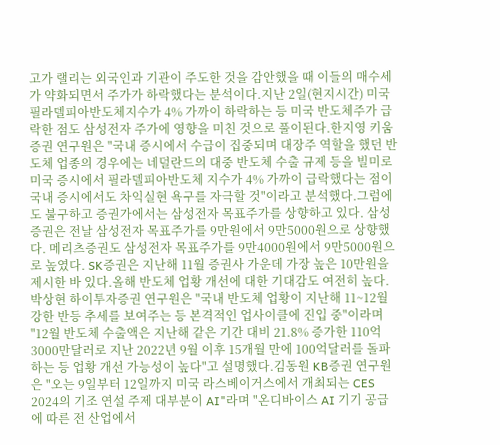고가 랠리는 외국인과 기관이 주도한 것을 감안했을 때 이들의 매수세가 약화되면서 주가가 하락했다는 분석이다.지난 2일(현지시간) 미국 필라델피아반도체지수가 4% 가까이 하락하는 등 미국 반도체주가 급락한 점도 삼성전자 주가에 영향을 미친 것으로 풀이된다.한지영 키움증권 연구원은 "국내 증시에서 수급이 집중되며 대장주 역할을 했던 반도체 업종의 경우에는 네덜란드의 대중 반도체 수출 규제 등을 빌미로 미국 증시에서 필라델피아반도체 지수가 4% 가까이 급락했다는 점이 국내 증시에서도 차익실현 욕구를 자극할 것"이라고 분석했다.그럼에도 불구하고 증권가에서는 삼성전자 목표주가를 상향하고 있다. 삼성증권은 전날 삼성전자 목표주가를 9만원에서 9만5000원으로 상향했다. 메리츠증권도 삼성전자 목표주가를 9만4000원에서 9만5000원으로 높였다. SK증권은 지난해 11월 증권사 가운데 가장 높은 10만원을 제시한 바 있다.올해 반도체 업황 개선에 대한 기대감도 여전히 높다.박상현 하이투자증권 연구원은 "국내 반도체 업황이 지난해 11~12월 강한 반등 추세를 보여주는 등 본격적인 업사이클에 진입 중"이라며 "12월 반도체 수출액은 지난해 같은 기간 대비 21.8% 증가한 110억3000만달러로 지난 2022년 9월 이후 15개월 만에 100억달러를 돌파하는 등 업황 개선 가능성이 높다"고 설명했다.김동원 KB증권 연구원은 "오는 9일부터 12일까지 미국 라스베이거스에서 개최되는 CES 2024의 기조 연설 주제 대부분이 AI"라며 "온디바이스 AI 기기 공급에 따른 전 산업에서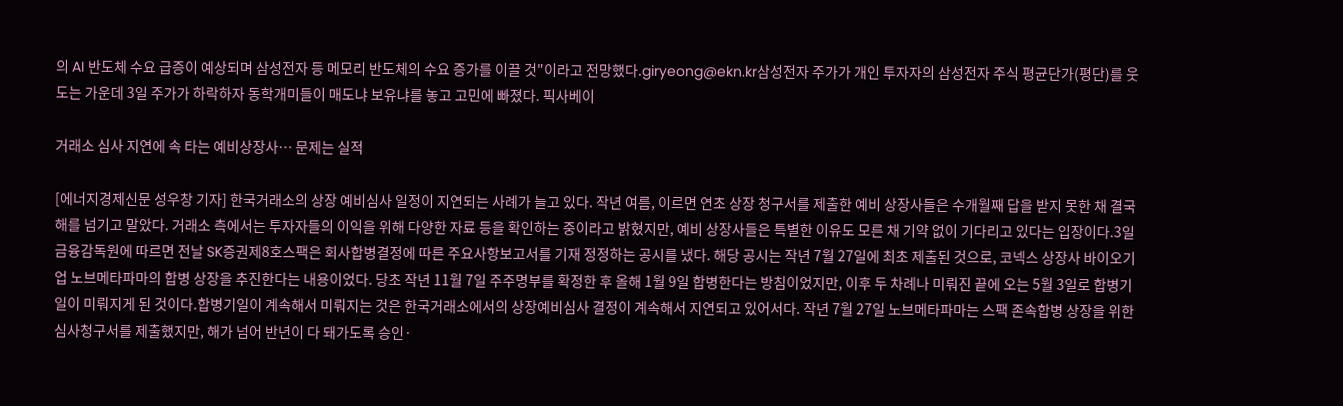의 AI 반도체 수요 급증이 예상되며 삼성전자 등 메모리 반도체의 수요 증가를 이끌 것"이라고 전망했다.giryeong@ekn.kr삼성전자 주가가 개인 투자자의 삼성전자 주식 평균단가(평단)를 웃도는 가운데 3일 주가가 하락하자 동학개미들이 매도냐 보유냐를 놓고 고민에 빠졌다. 픽사베이

거래소 심사 지연에 속 타는 예비상장사… 문제는 실적

[에너지경제신문 성우창 기자] 한국거래소의 상장 예비심사 일정이 지연되는 사례가 늘고 있다. 작년 여름, 이르면 연초 상장 청구서를 제출한 예비 상장사들은 수개월째 답을 받지 못한 채 결국 해를 넘기고 말았다. 거래소 측에서는 투자자들의 이익을 위해 다양한 자료 등을 확인하는 중이라고 밝혔지만, 예비 상장사들은 특별한 이유도 모른 채 기약 없이 기다리고 있다는 입장이다.3일 금융감독원에 따르면 전날 SK증권제8호스팩은 회사합병결정에 따른 주요사항보고서를 기재 정정하는 공시를 냈다. 해당 공시는 작년 7월 27일에 최초 제출된 것으로, 코넥스 상장사 바이오기업 노브메타파마의 합병 상장을 추진한다는 내용이었다. 당초 작년 11월 7일 주주명부를 확정한 후 올해 1월 9일 합병한다는 방침이었지만, 이후 두 차례나 미뤄진 끝에 오는 5월 3일로 합병기일이 미뤄지게 된 것이다.합병기일이 계속해서 미뤄지는 것은 한국거래소에서의 상장예비심사 결정이 계속해서 지연되고 있어서다. 작년 7월 27일 노브메타파마는 스팩 존속합병 상장을 위한 심사청구서를 제출했지만, 해가 넘어 반년이 다 돼가도록 승인·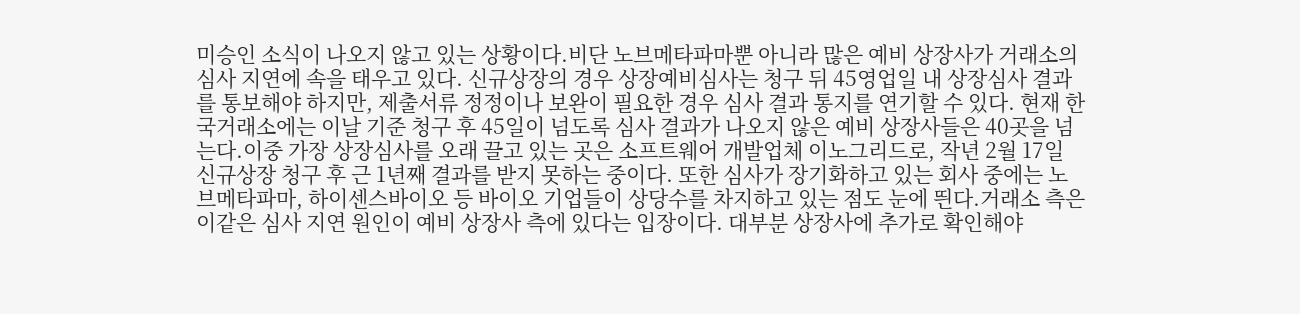미승인 소식이 나오지 않고 있는 상황이다.비단 노브메타파마뿐 아니라 많은 예비 상장사가 거래소의 심사 지연에 속을 태우고 있다. 신규상장의 경우 상장예비심사는 청구 뒤 45영업일 내 상장심사 결과를 통보해야 하지만, 제출서류 정정이나 보완이 필요한 경우 심사 결과 통지를 연기할 수 있다. 현재 한국거래소에는 이날 기준 청구 후 45일이 넘도록 심사 결과가 나오지 않은 예비 상장사들은 40곳을 넘는다.이중 가장 상장심사를 오래 끌고 있는 곳은 소프트웨어 개발업체 이노그리드로, 작년 2월 17일 신규상장 청구 후 근 1년째 결과를 받지 못하는 중이다. 또한 심사가 장기화하고 있는 회사 중에는 노브메타파마, 하이센스바이오 등 바이오 기업들이 상당수를 차지하고 있는 점도 눈에 띈다.거래소 측은 이같은 심사 지연 원인이 예비 상장사 측에 있다는 입장이다. 대부분 상장사에 추가로 확인해야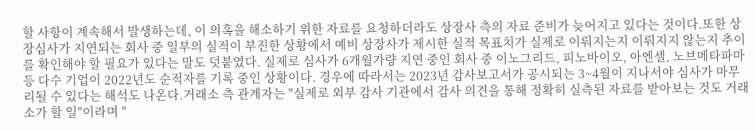할 사항이 계속해서 발생하는데, 이 의혹을 해소하기 위한 자료를 요청하더라도 상장사 측의 자료 준비가 늦어지고 있다는 것이다.또한 상장심사가 지연되는 회사 중 일부의 실적이 부진한 상황에서 예비 상장사가 제시한 실적 목표치가 실제로 이뤄지는지 이뤄지지 않는지 추이를 확인해야 할 필요가 있다는 말도 덧붙였다. 실제로 심사가 6개월가량 지연 중인 회사 중 이노그리드, 피노바이오, 아엔셀, 노브메타파마 등 다수 기업이 2022년도 순적자를 기록 중인 상황이다. 경우에 따라서는 2023년 감사보고서가 공시되는 3~4월이 지나서야 심사가 마무리될 수 있다는 해석도 나온다.거래소 측 관계자는 "실제로 외부 감사 기관에서 감사 의견을 통해 정확히 실측된 자료를 받아보는 것도 거래소가 할 일"이라며 "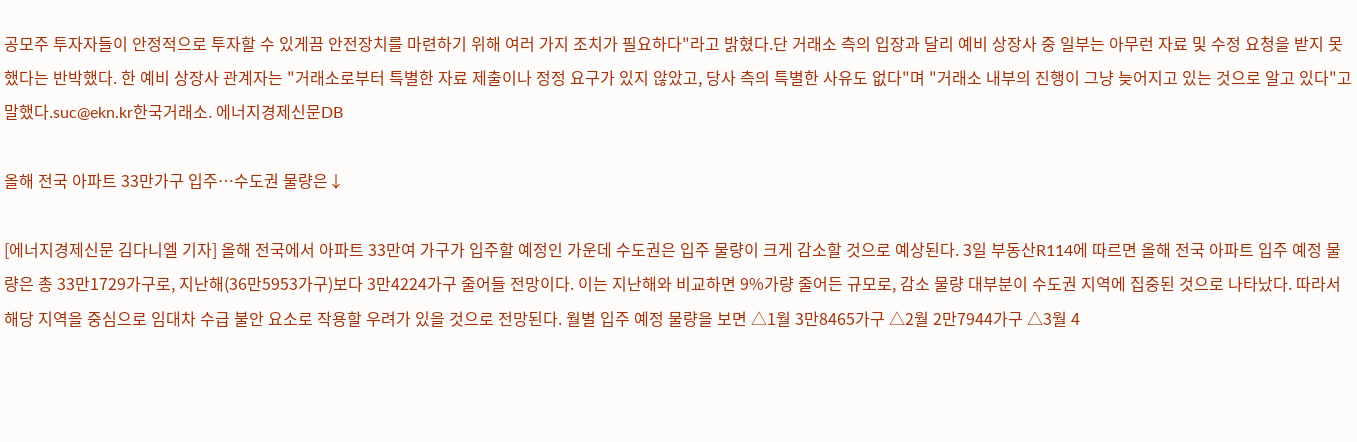공모주 투자자들이 안정적으로 투자할 수 있게끔 안전장치를 마련하기 위해 여러 가지 조치가 필요하다"라고 밝혔다.단 거래소 측의 입장과 달리 예비 상장사 중 일부는 아무런 자료 및 수정 요청을 받지 못했다는 반박했다. 한 예비 상장사 관계자는 "거래소로부터 특별한 자료 제출이나 정정 요구가 있지 않았고, 당사 측의 특별한 사유도 없다"며 "거래소 내부의 진행이 그냥 늦어지고 있는 것으로 알고 있다"고 말했다.suc@ekn.kr한국거래소. 에너지경제신문DB

올해 전국 아파트 33만가구 입주…수도권 물량은↓

[에너지경제신문 김다니엘 기자] 올해 전국에서 아파트 33만여 가구가 입주할 예정인 가운데 수도권은 입주 물량이 크게 감소할 것으로 예상된다. 3일 부동산R114에 따르면 올해 전국 아파트 입주 예정 물량은 총 33만1729가구로, 지난해(36만5953가구)보다 3만4224가구 줄어들 전망이다. 이는 지난해와 비교하면 9%가량 줄어든 규모로, 감소 물량 대부분이 수도권 지역에 집중된 것으로 나타났다. 따라서 해당 지역을 중심으로 임대차 수급 불안 요소로 작용할 우려가 있을 것으로 전망된다. 월별 입주 예정 물량을 보면 △1월 3만8465가구 △2월 2만7944가구 △3월 4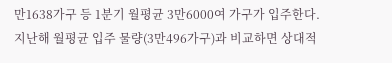만1638가구 등 1분기 월평균 3만6000여 가구가 입주한다. 지난해 월평균 입주 물량(3만496가구)과 비교하면 상대적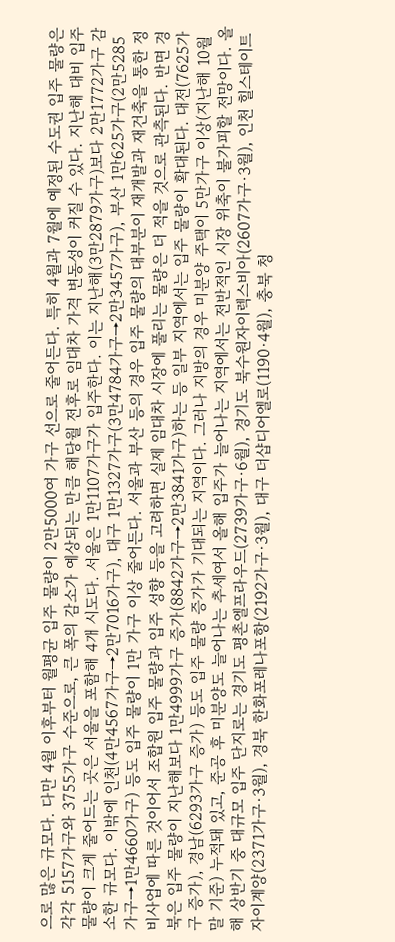으로 많은 규모다. 다만 4월 이후부터 월평균 입주 물량이 2만5000여 가구 선으로 줄어든다. 특히 4월과 7월에 예정된 수도권 입주 물량은 각각 5157가구와 3755가구 수준으로, 큰 폭의 감소가 예상되는 만큼 해당월 전후로 임대차 가격 변동성이 커질 수 있다. 지난해 대비 입주 물량이 크게 줄어드는 곳은 서울을 포함해 4개 시도다. 서울은 1만1107가구가 입주한다. 이는 지난해(3만2879가구)보다 2만1772가구 감소한 규모다. 이밖에 인천(4만4567가구→2만7016가구), 대구 1만1327가구(3만4784가구→2만3457가구), 부산 1만625가구(2만5285가구→1만4660가구) 등도 입주 물량이 1만 가구 이상 줄어든다. 서울과 부산 등의 경우 입주 물량의 대부분이 재개발과 재건축을 통한 정비사업에 따른 것이어서 조합원 입주 물량과 입주 성향 등을 고려하면 실제 임대차 시장에 풀리는 물량은 더 적을 것으로 관측된다. 반면 경북은 입주 물량이 지난해보다 1만4999가구 증가(8842가구→2만3841가구)하는 등 일부 지역에서는 입주 물량이 확대된다. 대전(7625가구 증가), 경남(6293가구 증가) 등도 입주 물량 증가가 기대되는 지역이다. 그러나 지방의 경우 미분양 주택이 5만가구 이상(지난해 10월 말 기준) 누적돼 있고, 준공 후 미분양도 늘어나는 추세여서 올해 입주가 늘어나는 지역에서는 전반적인 시장 위축이 불가피할 전망이다. 올해 상반기 중 대규모 입주 단지로는 경기도 평촌엘프라우드(2739가구·6월), 경기도 북수원자이렉스비아(2607가구·3월), 인천 힐스테이트자이계양(2371가구·3월), 경북 한화포레나포항(2192가구·3월), 대구 더샵디어엘로(1190·4월), 충북 청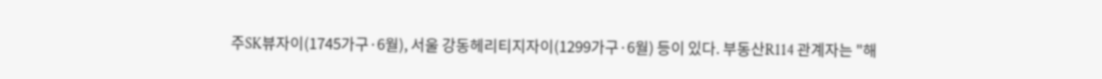주SK뷰자이(1745가구·6월), 서울 강동헤리티지자이(1299가구·6월) 등이 있다. 부동산R114 관계자는 "해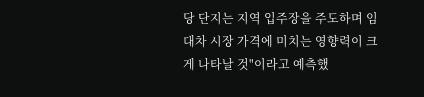당 단지는 지역 입주장을 주도하며 임대차 시장 가격에 미치는 영향력이 크게 나타날 것"이라고 예측했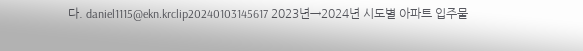다. daniel1115@ekn.krclip20240103145617 2023년→2024년 시도별 아파트 입주물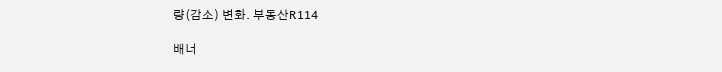량(감소) 변화. 부동산R114

배너